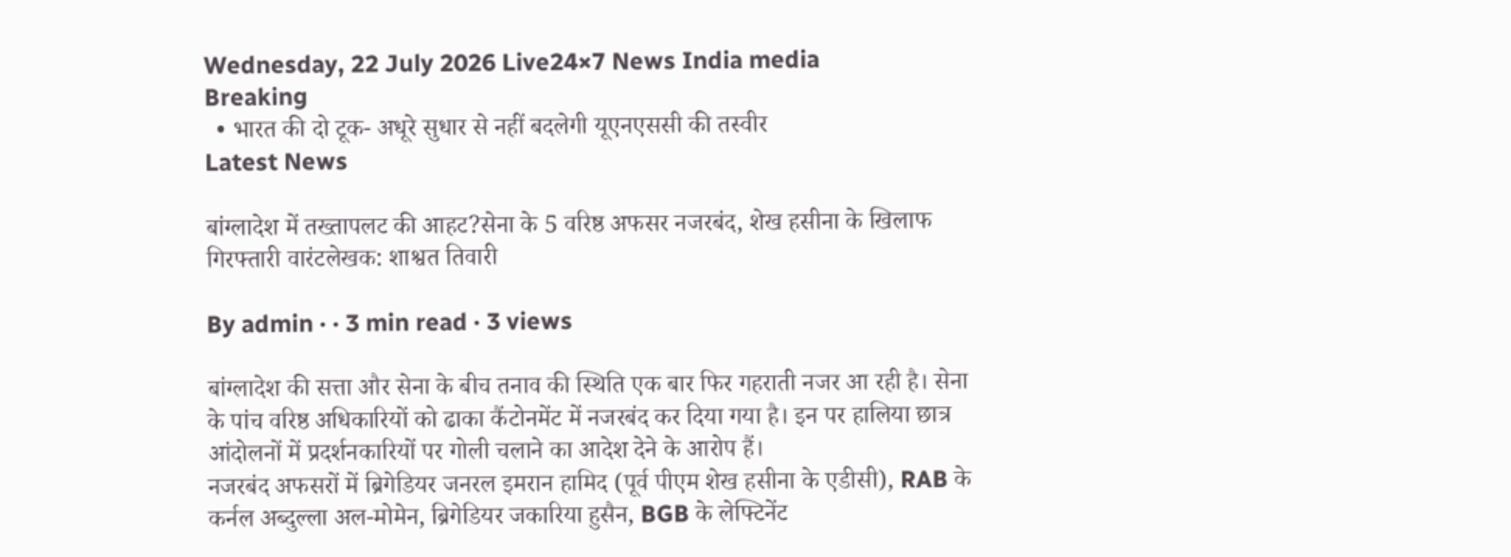Wednesday, 22 July 2026 Live24×7 News India media
Breaking
  • भारत की दो टूक- अधूरे सुधार से नहीं बदलेगी यूएनएससी की तस्वीर
Latest News

बांग्लादेश में तख्तापलट की आहट?सेना के 5 वरिष्ठ अफसर नजरबंद, शेख हसीना के खिलाफ गिरफ्तारी वारंटलेखक: शाश्वत तिवारी

By admin · · 3 min read · 3 views

बांग्लादेश की सत्ता और सेना के बीच तनाव की स्थिति एक बार फिर गहराती नजर आ रही है। सेना के पांच वरिष्ठ अधिकारियों को ढाका कैंटोनमेंट में नजरबंद कर दिया गया है। इन पर हालिया छात्र आंदोलनों में प्रदर्शनकारियों पर गोली चलाने का आदेश देने के आरोप हैं।
नजरबंद अफसरों में ब्रिगेडियर जनरल इमरान हामिद (पूर्व पीएम शेख हसीना के एडीसी), RAB के कर्नल अब्दुल्ला अल-मोमेन, ब्रिगेडियर जकारिया हुसैन, BGB के लेफ्टिनेंट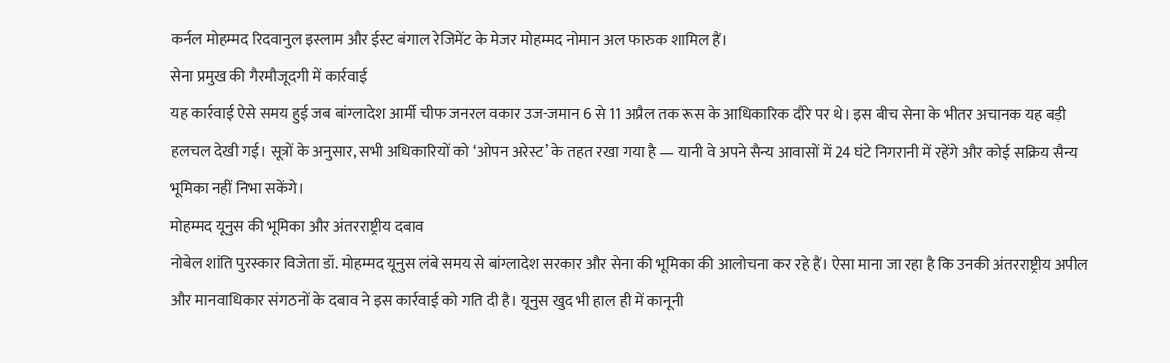कर्नल मोहम्मद रिदवानुल इस्लाम और ईस्ट बंगाल रेजिमेंट के मेजर मोहम्मद नोमान अल फारुक शामिल हैं।
सेना प्रमुख की गैरमौजूदगी में कार्रवाई
यह कार्रवाई ऐसे समय हुई जब बांग्लादेश आर्मी चीफ जनरल वकार उज-जमान 6 से 11 अप्रैल तक रूस के आधिकारिक दौरे पर थे। इस बीच सेना के भीतर अचानक यह बड़ी हलचल देखी गई। सूत्रों के अनुसार, सभी अधिकारियों को ‘ओपन अरेस्ट’ के तहत रखा गया है — यानी वे अपने सैन्य आवासों में 24 घंटे निगरानी में रहेंगे और कोई सक्रिय सैन्य भूमिका नहीं निभा सकेंगे।
मोहम्मद यूनुस की भूमिका और अंतरराष्ट्रीय दबाव
नोबेल शांति पुरस्कार विजेता डॉ. मोहम्मद यूनुस लंबे समय से बांग्लादेश सरकार और सेना की भूमिका की आलोचना कर रहे हैं। ऐसा माना जा रहा है कि उनकी अंतरराष्ट्रीय अपील और मानवाधिकार संगठनों के दबाव ने इस कार्रवाई को गति दी है। यूनुस खुद भी हाल ही में कानूनी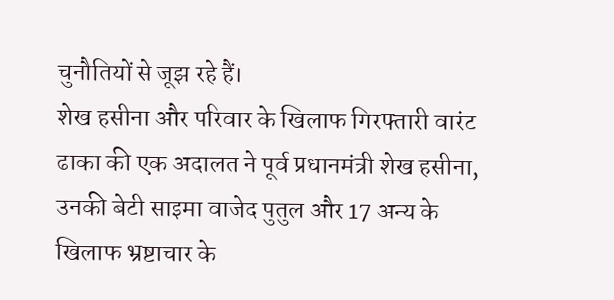चुनौतियों से जूझ रहे हैं।
शेख हसीना और परिवार के खिलाफ गिरफ्तारी वारंट
ढाका की एक अदालत ने पूर्व प्रधानमंत्री शेख हसीना, उनकी बेटी साइमा वाजेद पुतुल और 17 अन्य के खिलाफ भ्रष्टाचार के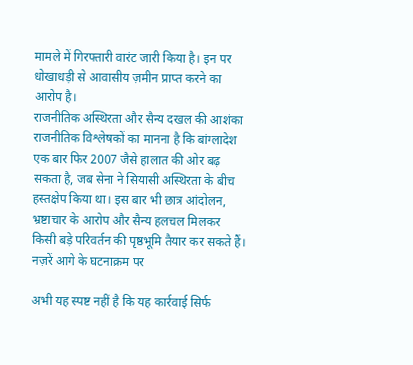मामले में गिरफ्तारी वारंट जारी किया है। इन पर धोखाधड़ी से आवासीय ज़मीन प्राप्त करने का आरोप है।
राजनीतिक अस्थिरता और सैन्य दखल की आशंका
राजनीतिक विश्लेषकों का मानना है कि बांग्लादेश एक बार फिर 2007 जैसे हालात की ओर बढ़ सकता है, जब सेना ने सियासी अस्थिरता के बीच हस्तक्षेप किया था। इस बार भी छात्र आंदोलन, भ्रष्टाचार के आरोप और सैन्य हलचल मिलकर किसी बड़े परिवर्तन की पृष्ठभूमि तैयार कर सकते हैं।
नज़रें आगे के घटनाक्रम पर

अभी यह स्पष्ट नहीं है कि यह कार्रवाई सिर्फ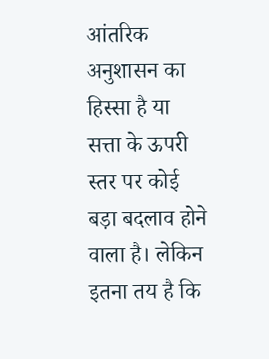आंतरिक अनुशासन का हिस्सा है या सत्ता के ऊपरी स्तर पर कोई बड़ा बदलाव होने वाला है। लेकिन इतना तय है कि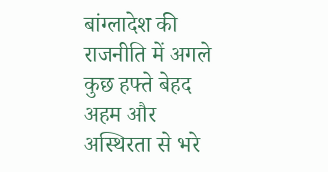बांग्लादेश की राजनीति में अगले कुछ हफ्ते बेहद अहम और अस्थिरता से भरे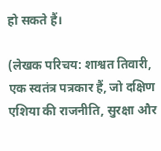हो सकते हैं।

(लेखक परिचय: शाश्वत तिवारी, एक स्वतंत्र पत्रकार हैं, जो दक्षिण एशिया की राजनीति, सुरक्षा और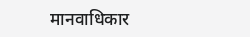मानवाधिकार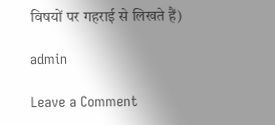विषयों पर गहराई से लिखते हैं)

admin

Leave a Comment